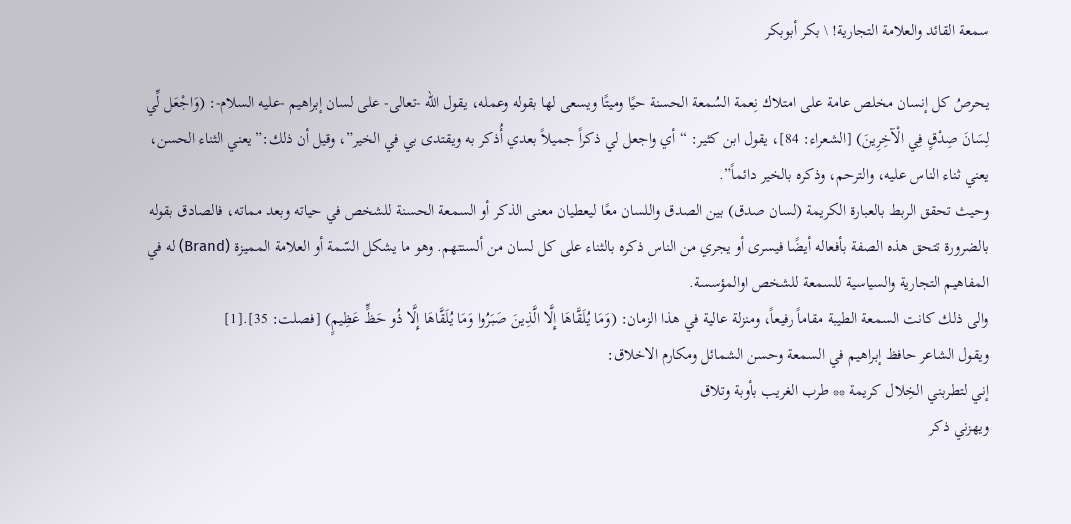سمعة القائد والعلامة التجارية! \ بكر أبوبكر

يحرصُ كل إنسان مخلص عامة على امتلاك نِعمة السُمعة الحسنة حيًا وميتًا ويسعى لها بقوله وعمله، يقول الله -تعالى- على لسان إبراهيم -عليه السلام-: (وَاجْعَل لِّي لِسَانَ صِدْقٍ فِي الْآخِرِينَ) [الشعراء: 84]، يقول ابن كثير: “أي واجعل لي ذكراً جميلاً بعدي أُذكر به ويقتدى بي في الخير”، وقيل أن ذلك:”يعني الثناء الحسن، يعني ثناء الناس عليه، والترحم، وذكره بالخير دائماً”.
وحيث تحقق الربط بالعبارة الكريمة (لسان صدق) بين الصدق واللسان معًا ليعطيان معنى الذكر أو السمعة الحسنة للشخص في حياته وبعد مماته، فالصادق بقوله بالضرورة تتحق هذه الصفة بأفعاله أيضًا فيسرى أو يجري من الناس ذكره بالثناء على كل لسان من ألسنتهم. وهو ما يشكل السّمة أو العلامة المميزة (Brand) له في المفاهيم التجارية والسياسية للسمعة للشخص اوالمؤسسة.
والى ذلك كانت السمعة الطيبة مقاماً رفيعاً، ومنزلة عالية في هذا الزمان: (وَمَا يُلَقَّاهَا إِلَّا الَّذِينَ صَبَرُوا وَمَا يُلَقَّاهَا إِلَّا ذُو حَظٍّ عَظِيمٍ) [فصلت: 35].[1]
ويقول الشاعر حافظ إبراهيم في السمعة وحسن الشمائل ومكارم الاخلاق:
إني لتطربني الخِلال كريمة ** طرب الغريب بأوبة وتلاق
ويهزني ذكر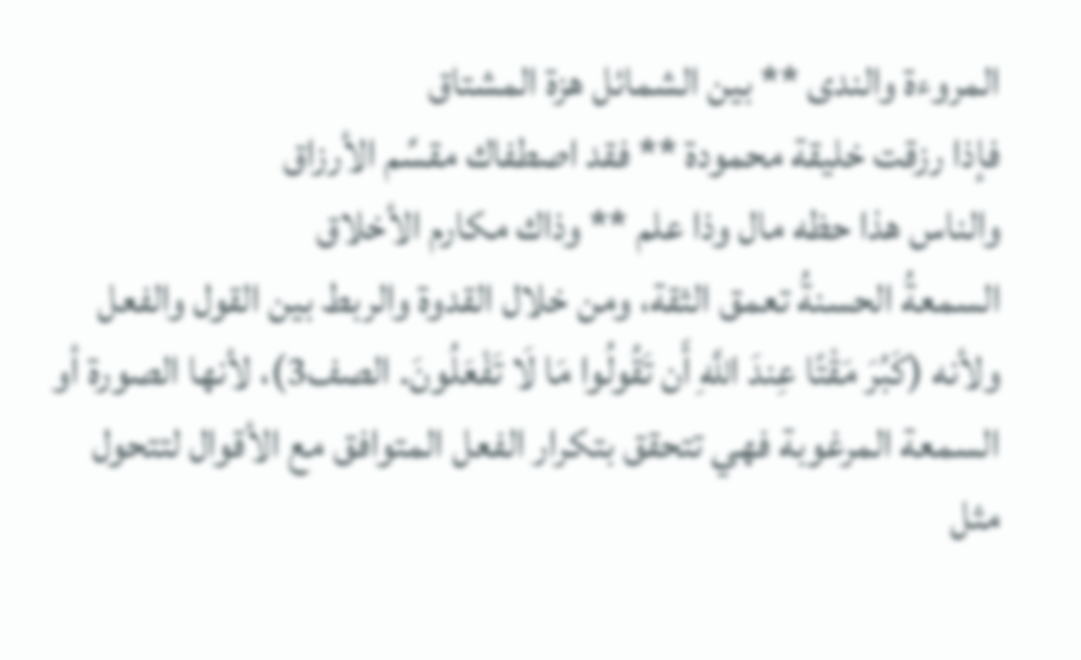المروءة والندى ** بين الشمائل هزة المشتاق
فإذا رزقت خليقة محمودة ** فقد اصطفاك مقسِّم الأرزاق
والناس هذا حظه مال وذا علم ** وذاك مكارم الأخلاق
السمعةُ الحسنةُ تعمق الثقة، ومن خلال القدوة والربط بين القول والفعل ولأنه (كَبُرَ مَقْتًا عِندَ اللَّهِ أَن تَقُولُوا مَا لَا تَفْعَلُونَ. الصف3)، لأنها الصورة أو السمعة المرغوبة فهي تتحقق بتكرار الفعل المتوافق مع الأقوال لتتحول مثل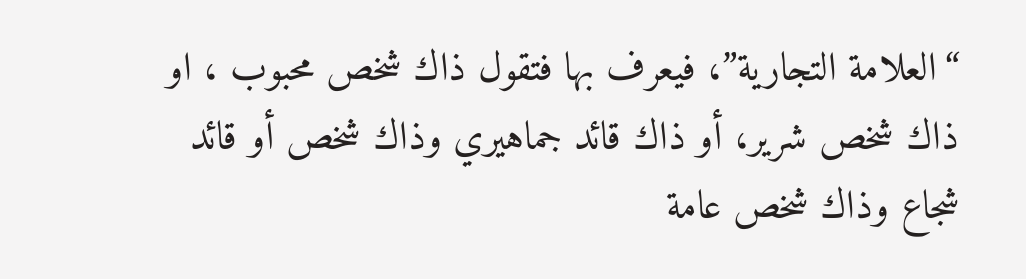“العلامة التجارية”، فيعرف بها فتقول ذاك شخص محبوب ، او ذاك شخص شرير، أو ذاك قائد جماهيري وذاك شخص أو قائد شجاع وذاك شخص عامة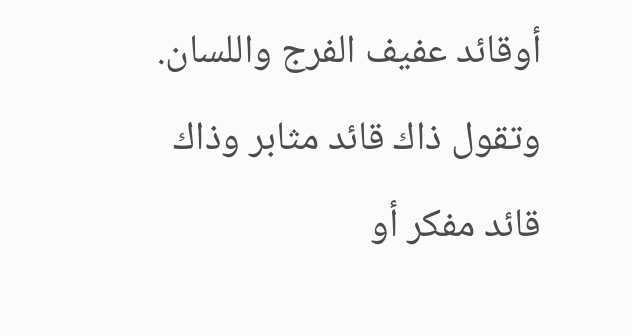أوقائد عفيف الفرج واللسان.
وتقول ذاك قائد مثابر وذاك قائد مفكر أو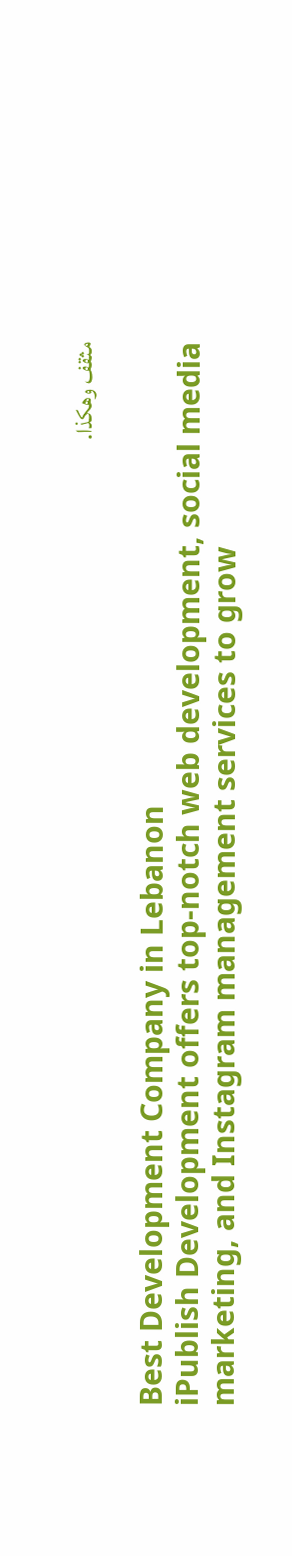مثقف وهكذا.

Best Development Company in Lebanon
iPublish Development offers top-notch web development, social media marketing, and Instagram management services to grow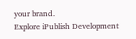your brand.
Explore iPublish Development